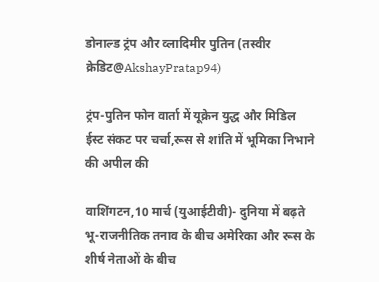डोनाल्ड ट्रंप और व्लादिमीर पुतिन (तस्वीर क्रेडिट@AkshayPratap94)

ट्रंप-पुतिन फोन वार्ता में यूक्रेन युद्ध और मिडिल ईस्ट संकट पर चर्चा,रूस से शांति में भूमिका निभाने की अपील की

वाशिंगटन,10 मार्च (युआईटीवी)- दुनिया में बढ़ते भू-राजनीतिक तनाव के बीच अमेरिका और रूस के शीर्ष नेताओं के बीच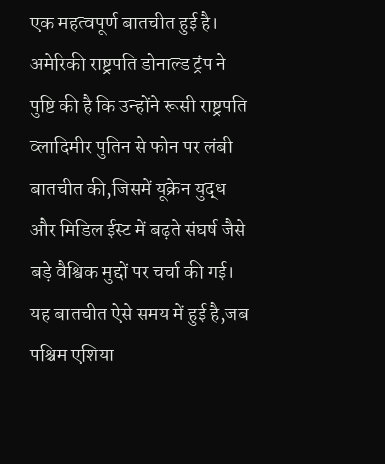एक महत्वपूर्ण बातचीत हुई है। अमेरिकी राष्ट्रपति डोनाल्ड ट्रंप ने पुष्टि की है कि उन्होंने रूसी राष्ट्रपति व्लादिमीर पुतिन से फोन पर लंबी बातचीत की,जिसमें यूक्रेन युद्ध और मिडिल ईस्ट में बढ़ते संघर्ष जैसे बड़े वैश्विक मुद्दों पर चर्चा की गई। यह बातचीत ऐसे समय में हुई है,जब पश्चिम एशिया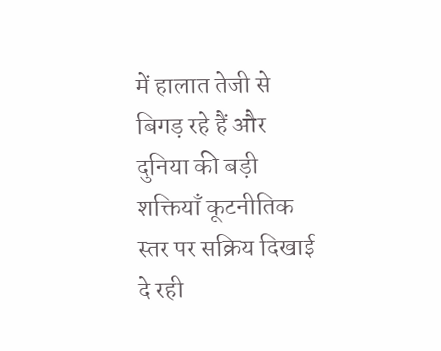में हालात तेजी से बिगड़ रहे हैं और दुनिया की बड़ी शक्तियाँ कूटनीतिक स्तर पर सक्रिय दिखाई दे रही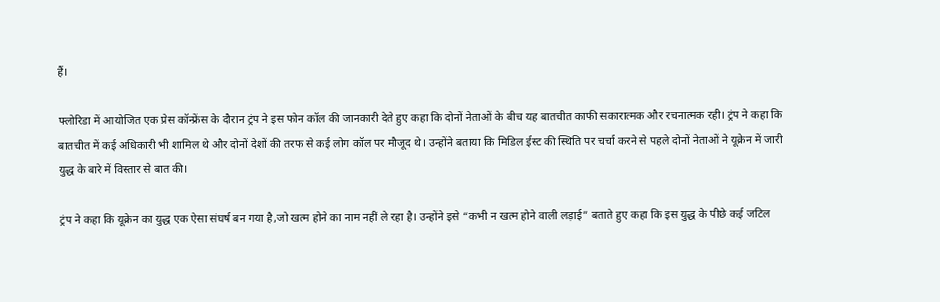हैं।

फ्लोरिडा में आयोजित एक प्रेस कॉन्फ्रेंस के दौरान ट्रंप ने इस फोन कॉल की जानकारी देते हुए कहा कि दोनों नेताओं के बीच यह बातचीत काफी सकारात्मक और रचनात्मक रही। ट्रंप ने कहा कि बातचीत में कई अधिकारी भी शामिल थे और दोनों देशों की तरफ से कई लोग कॉल पर मौजूद थे। उन्होंने बताया कि मिडिल ईस्ट की स्थिति पर चर्चा करने से पहले दोनों नेताओं ने यूक्रेन में जारी युद्ध के बारे में विस्तार से बात की।

ट्रंप ने कहा कि यूक्रेन का युद्ध एक ऐसा संघर्ष बन गया है,जो खत्म होने का नाम नहीं ले रहा है। उन्होंने इसे “कभी न खत्म होने वाली लड़ाई” बताते हुए कहा कि इस युद्ध के पीछे कई जटिल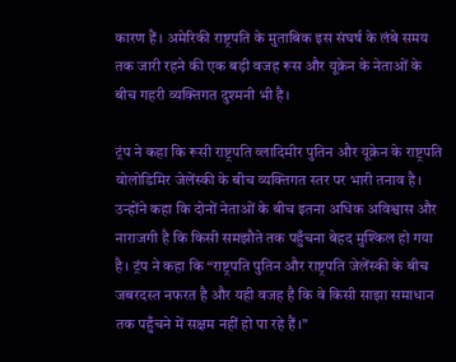कारण हैं। अमेरिकी राष्ट्रपति के मुताबिक इस संघर्ष के लंबे समय तक जारी रहने की एक बड़ी वजह रूस और यूक्रेन के नेताओं के बीच गहरी व्यक्तिगत दुश्मनी भी है।

ट्रंप ने कहा कि रूसी राष्ट्रपति व्लादिमीर पुतिन और यूक्रेन के राष्ट्रपति वोलोडिमिर जेलेंस्की के बीच व्यक्तिगत स्तर पर भारी तनाव है। उन्होंने कहा कि दोनों नेताओं के बीच इतना अधिक अविश्वास और नाराजगी है कि किसी समझौते तक पहुँचना बेहद मुश्किल हो गया है। ट्रंप ने कहा कि “राष्ट्रपति पुतिन और राष्ट्रपति जेलेंस्की के बीच जबरदस्त नफरत है और यही वजह है कि वे किसी साझा समाधान तक पहुँचने में सक्षम नहीं हो पा रहे हैं।”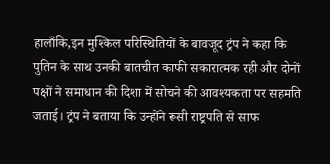हालाँकि,इन मुश्किल परिस्थितियों के बावजूद ट्रंप ने कहा कि पुतिन के साथ उनकी बातचीत काफी सकारात्मक रही और दोनों पक्षों ने समाधान की दिशा में सोचने की आवश्यकता पर सहमति जताई। ट्रंप ने बताया कि उन्होंने रूसी राष्ट्रपति से साफ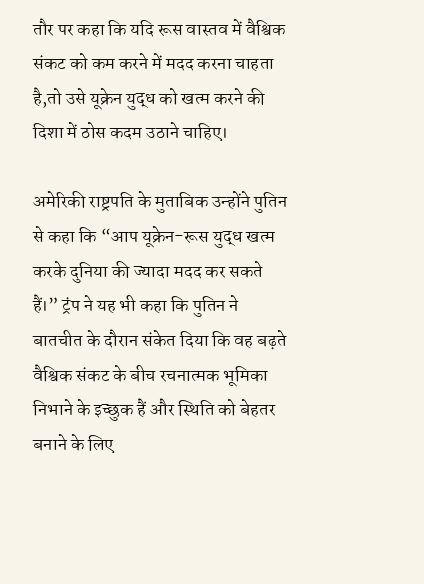तौर पर कहा कि यदि रूस वास्तव में वैश्विक संकट को कम करने में मदद करना चाहता है,तो उसे यूक्रेन युद्ध को खत्म करने की दिशा में ठोस कदम उठाने चाहिए।

अमेरिकी राष्ट्रपति के मुताबिक उन्होंने पुतिन से कहा कि “आप यूक्रेन-रूस युद्ध खत्म करके दुनिया की ज्यादा मदद कर सकते हैं।” ट्रंप ने यह भी कहा कि पुतिन ने बातचीत के दौरान संकेत दिया कि वह बढ़ते वैश्विक संकट के बीच रचनात्मक भूमिका निभाने के इच्छुक हैं और स्थिति को बेहतर बनाने के लिए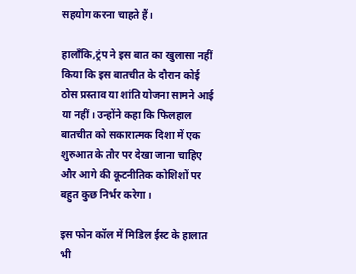सहयोग करना चाहते हैं।

हालाँकि,ट्रंप ने इस बात का खुलासा नहीं किया कि इस बातचीत के दौरान कोई ठोस प्रस्ताव या शांति योजना सामने आई या नहीं। उन्होंने कहा कि फिलहाल बातचीत को सकारात्मक दिशा में एक शुरुआत के तौर पर देखा जाना चाहिए और आगे की कूटनीतिक कोशिशों पर बहुत कुछ निर्भर करेगा।

इस फोन कॉल में मिडिल ईस्ट के हालात भी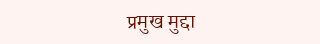प्रमुख मुद्दा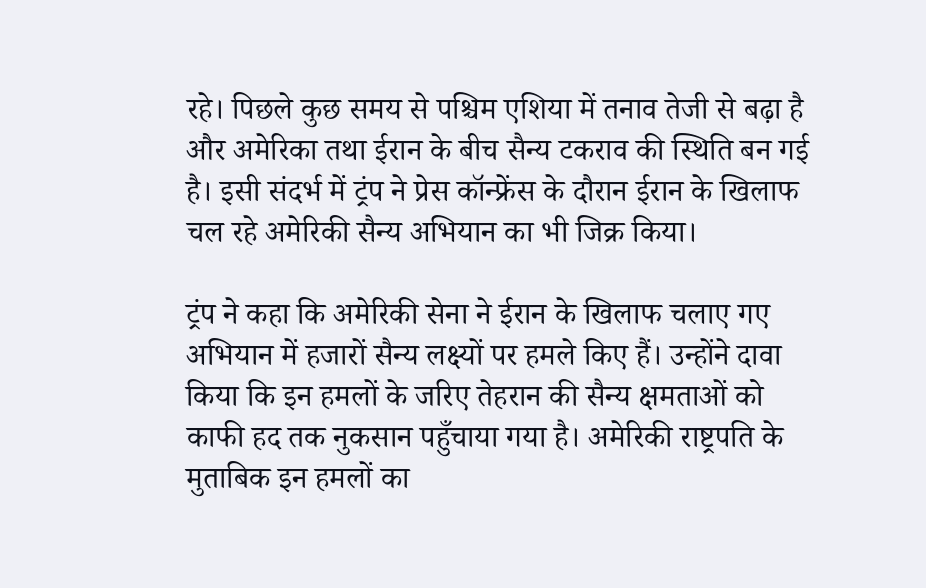रहे। पिछले कुछ समय से पश्चिम एशिया में तनाव तेजी से बढ़ा है और अमेरिका तथा ईरान के बीच सैन्य टकराव की स्थिति बन गई है। इसी संदर्भ में ट्रंप ने प्रेस कॉन्फ्रेंस के दौरान ईरान के खिलाफ चल रहे अमेरिकी सैन्य अभियान का भी जिक्र किया।

ट्रंप ने कहा कि अमेरिकी सेना ने ईरान के खिलाफ चलाए गए अभियान में हजारों सैन्य लक्ष्यों पर हमले किए हैं। उन्होंने दावा किया कि इन हमलों के जरिए तेहरान की सैन्य क्षमताओं को काफी हद तक नुकसान पहुँचाया गया है। अमेरिकी राष्ट्रपति के मुताबिक इन हमलों का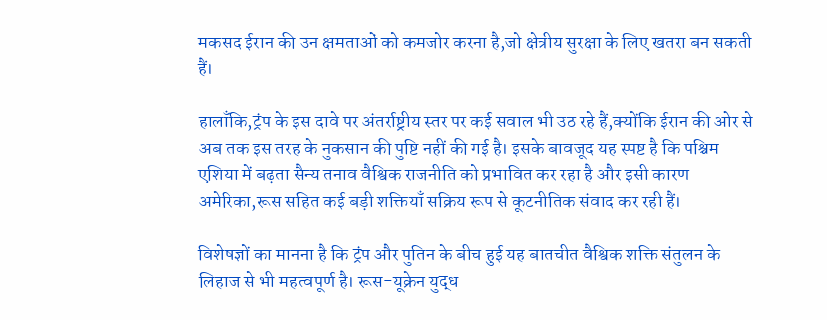मकसद ईरान की उन क्षमताओं को कमजोर करना है,जो क्षेत्रीय सुरक्षा के लिए खतरा बन सकती हैं।

हालाँकि,ट्रंप के इस दावे पर अंतर्राष्ट्रीय स्तर पर कई सवाल भी उठ रहे हैं,क्योंकि ईरान की ओर से अब तक इस तरह के नुकसान की पुष्टि नहीं की गई है। इसके बावजूद यह स्पष्ट है कि पश्चिम एशिया में बढ़ता सैन्य तनाव वैश्विक राजनीति को प्रभावित कर रहा है और इसी कारण अमेरिका,रूस सहित कई बड़ी शक्तियाँ सक्रिय रूप से कूटनीतिक संवाद कर रही हैं।

विशेषज्ञों का मानना है कि ट्रंप और पुतिन के बीच हुई यह बातचीत वैश्विक शक्ति संतुलन के लिहाज से भी महत्वपूर्ण है। रूस-यूक्रेन युद्ध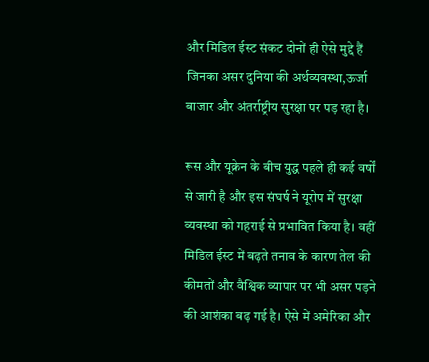और मिडिल ईस्ट संकट दोनों ही ऐसे मुद्दे हैं जिनका असर दुनिया की अर्थव्यवस्था,ऊर्जा बाजार और अंतर्राष्ट्रीय सुरक्षा पर पड़ रहा है।

रूस और यूक्रेन के बीच युद्ध पहले ही कई वर्षों से जारी है और इस संघर्ष ने यूरोप में सुरक्षा व्यवस्था को गहराई से प्रभावित किया है। वहीं मिडिल ईस्ट में बढ़ते तनाव के कारण तेल की कीमतों और वैश्विक व्यापार पर भी असर पड़ने की आशंका बढ़ गई है। ऐसे में अमेरिका और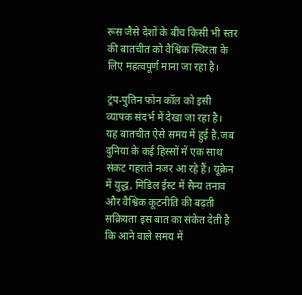रूस जैसे देशों के बीच किसी भी स्तर की बातचीत को वैश्विक स्थिरता के लिए महत्वपूर्ण माना जा रहा है।

ट्रंप-पुतिन फोन कॉल को इसी व्यापक संदर्भ में देखा जा रहा है। यह बातचीत ऐसे समय में हुई है,जब दुनिया के कई हिस्सों में एक साथ संकट गहराते नजर आ रहे हैं। यूक्रेन में युद्ध, मिडिल ईस्ट में सैन्य तनाव और वैश्विक कूटनीति की बढ़ती सक्रियता इस बात का संकेत देती है कि आने वाले समय में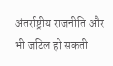अंतर्राष्ट्रीय राजनीति और भी जटिल हो सकती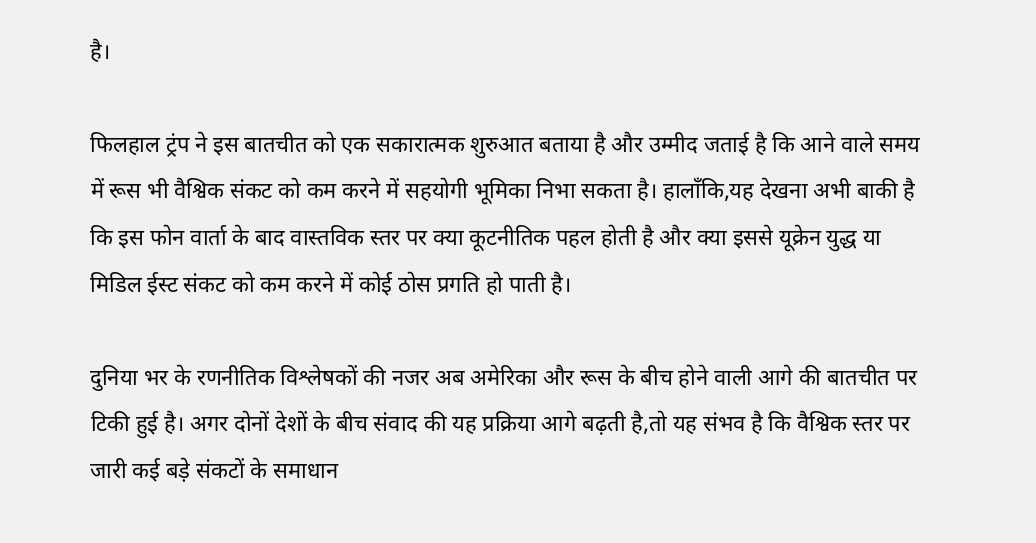है।

फिलहाल ट्रंप ने इस बातचीत को एक सकारात्मक शुरुआत बताया है और उम्मीद जताई है कि आने वाले समय में रूस भी वैश्विक संकट को कम करने में सहयोगी भूमिका निभा सकता है। हालाँकि,यह देखना अभी बाकी है कि इस फोन वार्ता के बाद वास्तविक स्तर पर क्या कूटनीतिक पहल होती है और क्या इससे यूक्रेन युद्ध या मिडिल ईस्ट संकट को कम करने में कोई ठोस प्रगति हो पाती है।

दुनिया भर के रणनीतिक विश्लेषकों की नजर अब अमेरिका और रूस के बीच होने वाली आगे की बातचीत पर टिकी हुई है। अगर दोनों देशों के बीच संवाद की यह प्रक्रिया आगे बढ़ती है,तो यह संभव है कि वैश्विक स्तर पर जारी कई बड़े संकटों के समाधान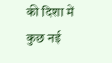की दिशा में कुछ नई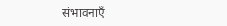संभावनाएँ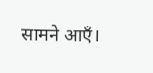सामने आएँ।